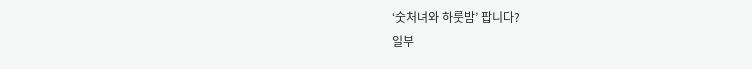‘숫처녀와 하룻밤’ 팝니다?
일부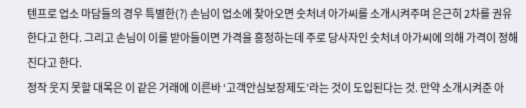텐프로 업소 마담들의 경우 특별한(?) 손님이 업소에 찾아오면 숫처녀 아가씨를 소개시켜주며 은근히 2차를 권유한다고 한다. 그리고 손님이 이를 받아들이면 가격을 흥정하는데 주로 당사자인 숫처녀 아가씨에 의해 가격이 정해진다고 한다.
정작 웃지 못할 대목은 이 같은 거래에 이른바 ‘고객안심보장제도’라는 것이 도입된다는 것. 만약 소개시켜준 아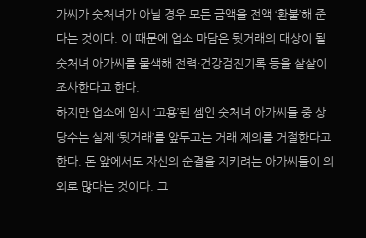가씨가 숫처녀가 아닐 경우 모든 금액을 전액 ‘환불’해 준다는 것이다. 이 때문에 업소 마담은 뒷거래의 대상이 될 숫처녀 아가씨를 물색해 전력·건강검진기록 등을 샅샅이 조사한다고 한다.
하지만 업소에 임시 ‘고용’된 셈인 숫처녀 아가씨들 중 상당수는 실제 ‘뒷거래’를 앞두고는 거래 제의를 거절한다고 한다. 돈 앞에서도 자신의 순결을 지키려는 아가씨들이 의외로 많다는 것이다. 그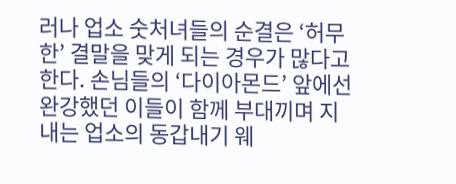러나 업소 숫처녀들의 순결은 ‘허무한’ 결말을 맞게 되는 경우가 많다고 한다. 손님들의 ‘다이아몬드’ 앞에선 완강했던 이들이 함께 부대끼며 지내는 업소의 동갑내기 웨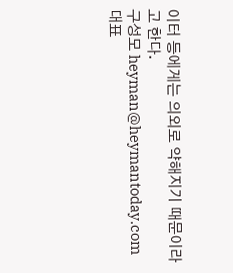이터 등에게는 의외로 약해지기 때문이라고 한다.
구성모 heyman@heymantoday.com 대표